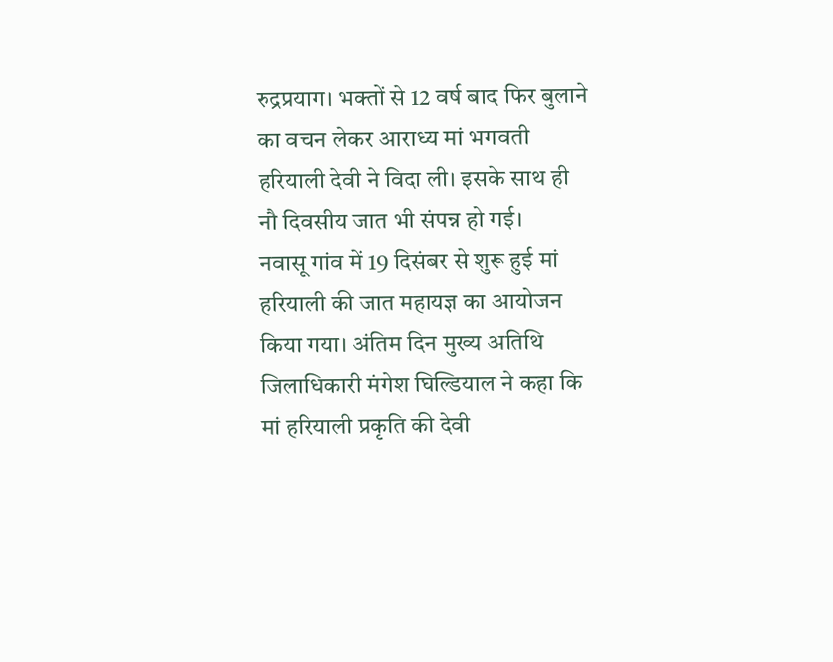रुद्रप्रयाग। भक्तों से 12 वर्ष बाद फिर बुलाने का वचन लेकर आराध्य मां भगवती हरियाली देवी ने विदा ली। इसके साथ ही नौ दिवसीय जात भी संपन्न हो गई।
नवासू गांव में 19 दिसंबर से शुरू हुई मां हरियाली की जात महायज्ञ का आयोजन किया गया। अंतिम दिन मुख्य अतिथि जिलाधिकारी मंगेश घिल्डियाल ने कहा कि मां हरियाली प्रकृति की देवी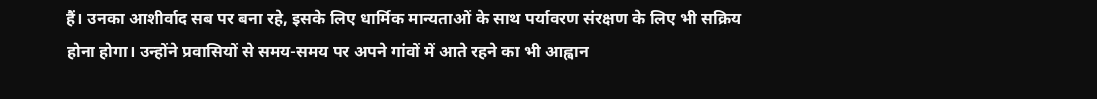हैं। उनका आशीर्वाद सब पर बना रहे, इसके लिए धार्मिक मान्यताओं के साथ पर्यावरण संरक्षण के लिए भी सक्रिय होना होगा। उन्होंने प्रवासियों से समय-समय पर अपने गांवों में आते रहने का भी आह्वान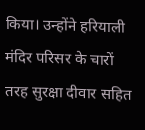किया। उन्होंने हरियाली मंदिर परिसर के चारों तरह सुरक्षा दीवार सहित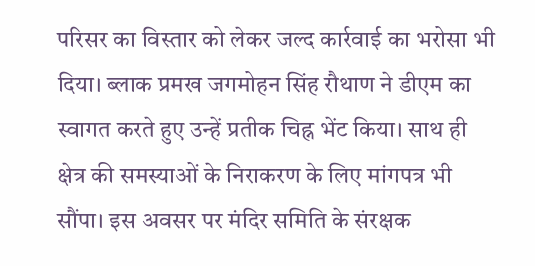परिसर का विस्तार को लेकर जल्द कार्रवाई का भरोसा भी दिया। ब्लाक प्रमख जगमोहन सिंह रौथाण ने डीएम का स्वागत करते हुए उन्हें प्रतीक चिह्न भेंट किया। साथ ही क्षेत्र की समस्याओं के निराकरण के लिए मांगपत्र भी सौंपा। इस अवसर पर मंदिर समिति के संरक्षक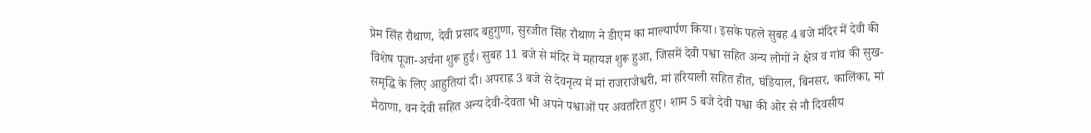प्रेम सिंह रौथाण, देवी प्रसाद बहुगुणा, सुरजीत सिंह रौथाण ने डीएम का माल्यार्पण किया। इसके पहले सुबह 4 बजे मंदिर में देवी की विशेष पूजा-अर्चना शुरू हुई। सुबह 11 बजे से मंदिर में महायज्ञ शुरू हुआ, जिसमें देवी पश्वा सहित अन्य लोगों ने क्षेत्र व गांव की सुख-समृद्धि के लिए आहुतियां दी। अपराह्न 3 बजे से देवनृत्य में मां राजराजेश्वरी, मां हरियाली सहित हीत, घंडियाल, बिनसर, कालिंका, मां मैठाणा, वन देवी सहित अन्य देवी-देवता भी अपने पश्वाओं पर अवतरित हुए। शाम 5 बजे देवी पश्वा की ओर से नौ दिवसीय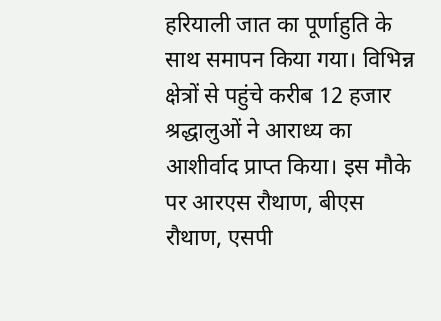हरियाली जात का पूर्णाहुति के साथ समापन किया गया। विभिन्न क्षेत्रों से पहुंचे करीब 12 हजार श्रद्धालुओं ने आराध्य का आशीर्वाद प्राप्त किया। इस मौके पर आरएस रौथाण, बीएस रौथाण, एसपी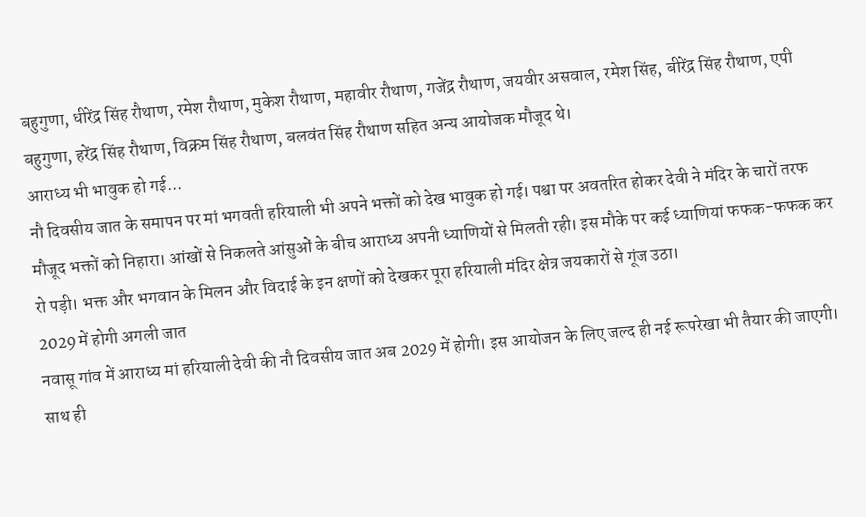बहुगुणा, धीरेंद्र सिंह रौथाण, रमेश रौथाण, मुकेश रौथाण, महावीर रौथाण, गजेंद्र रौथाण, जयवीर असवाल, रमेश सिंह, बीरेंद्र सिंह रौथाण, एपी बहुगुणा, हरेंद्र सिंह रौथाण, विक्रम सिंह रौथाण, बलवंत सिंह रौथाण सहित अन्य आयोजक मौजूद थे।
आराध्य भी भावुक हो गई...
नौ दिवसीय जात के समापन पर मां भगवती हरियाली भी अपने भक्तों को देख भावुक हो गई। पश्वा पर अवतरित होकर देवी ने मंदिर के चारों तरफ मौजूद भक्तों को निहारा। आंखों से निकलते आंसुओं के बीच आराध्य अपनी ध्याणियों से मिलती रही। इस मौके पर कई ध्याणियां फफक-फफक कर रो पड़ी। भक्त और भगवान के मिलन और विदाई के इन क्षणों को देखकर पूरा हरियाली मंदिर क्षेत्र जयकारों से गूंज उठा।
2029 में होगी अगली जात
नवासू गांव में आराध्य मां हरियाली देवी की नौ दिवसीय जात अब 2029 में होगी। इस आयोजन के लिए जल्द ही नई रूपरेखा भी तैयार की जाएगी। साथ ही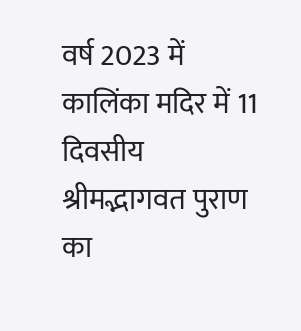वर्ष 2023 में कालिंका मदिर में 11 दिवसीय श्रीमद्भागवत पुराण का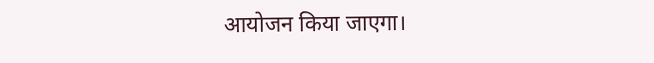आयोजन किया जाएगा।